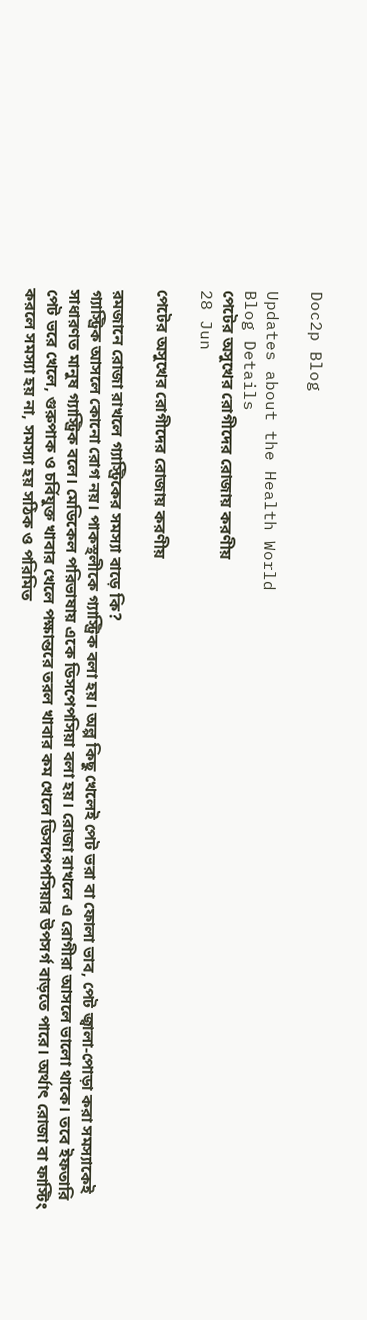Doc2p Blog

Updates about the Health World
Blog Details
পেটের অসুখের রোগীদের রোজায় করণীয়
28 Jun

পেটের অসুখের রোগীদের রোজায় করণীয়

রমজানে রোজা রাখলে গ্যাস্ট্রিকের সমস্যা বাড়ে কি?
গ্যাস্ট্রিক আসলে কোনো রোগ নয়। পাকস্থলীকে গ্যাস্ট্রিক বলা হয়। অল্প কিছু খেলেই পেট ভরা বা ফোলা ভাব, পেট জ্বালা-পোড়া করা সমস্যাকেই সাধারণত মানুষ গ্যাস্ট্রিক বলে। মেডিকেল পরিভাষায় একে ডিসপেপসিয়া বলা হয়। রোজা রাখলে এ রোগীরা আসলে ভালো থাকে। তবে ইফতারি পেট ভরে খেলে, গুরুপাক ও চর্বিযুক্ত খাবার খেলে পক্ষান্তরে তরল খাবার কম খেলে ডিসপেপসিয়ার উপসর্গ বাড়তে পারে। অর্থাৎ রোজা বা ফাস্টিং করলে সমস্যা হয় না, সমস্যা হয় সঠিক ও পরিমিত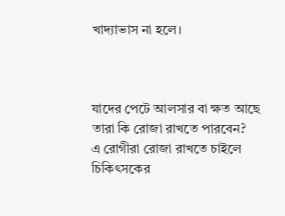খাদ্যাভাস না হলে।



যাদের পেটে আলসার বা ক্ষত আছে তারা কি রোজা রাখতে পারবেন?
এ রোগীরা রোজা রাখতে চাইলে চিকিৎসকের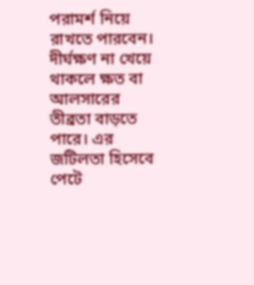পরামর্শ নিয়ে রাখতে পারবেন। দীর্ঘক্ষণ না খেয়ে থাকলে ক্ষত বা আলসারের তীব্রতা বাড়তে পারে। এর জটিলতা হিসেবে পেটে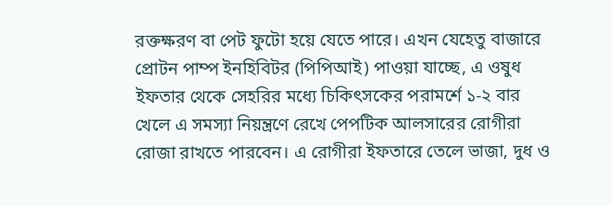রক্তক্ষরণ বা পেট ফুটো হয়ে যেতে পারে। এখন যেহেতু বাজারে প্রোটন পাম্প ইনহিবিটর (পিপিআই) পাওয়া যাচ্ছে, এ ওষুধ ইফতার থেকে সেহরির মধ্যে চিকিৎসকের পরামর্শে ১-২ বার খেলে এ সমস্যা নিয়ন্ত্রণে রেখে পেপটিক আলসারের রোগীরা রোজা রাখতে পারবেন। এ রোগীরা ইফতারে তেলে ভাজা, দুধ ও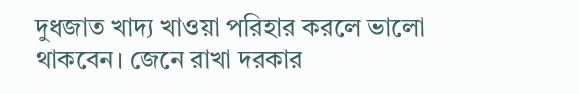দুধজাত খাদ্য খাওয়া পরিহার করলে ভালো থাকবেন। জেনে রাখা দরকার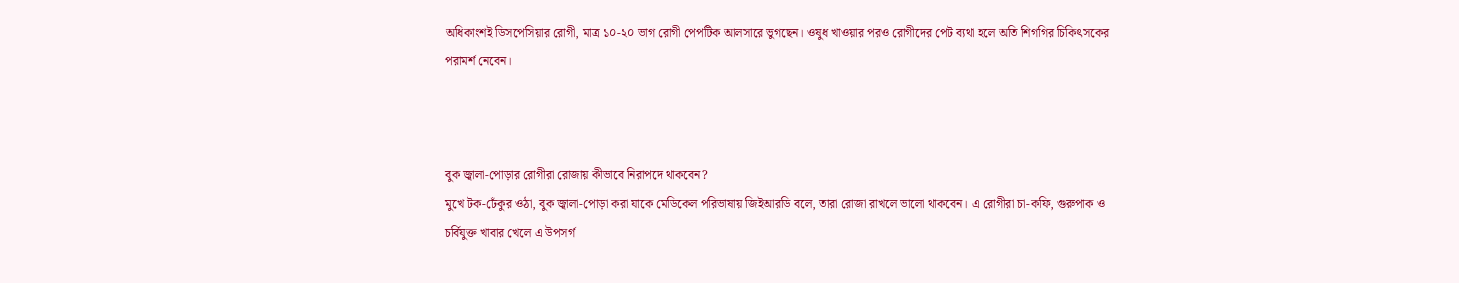অধিকাংশই ডিসপেসিয়ার রোগী, মাত্র ১০-২০ ভাগ রোগী পেপটিক আলসারে ভুগছেন। ওষুধ খাওয়ার পরও রোগীদের পেট ব্যথা হলে অতি শিগগির চিকিৎসকের পরামর্শ নেবেন।



বুক জ্বালা-পোড়ার রোগীরা রোজায় কীভাবে নিরাপদে থাকবেন?
মুখে টক-ঢেঁকুর ওঠা, বুক জ্বালা-পোড়া করা যাকে মেডিকেল পরিভাষায় জিইআরডি বলে, তারা রোজা রাখলে ভালো থাকবেন। এ রোগীরা চা-কফি, গুরুপাক ও চর্বিযুক্ত খাবার খেলে এ উপসর্গ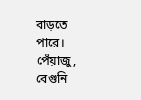বাড়তে পারে। পেঁয়াজু, বেগুনি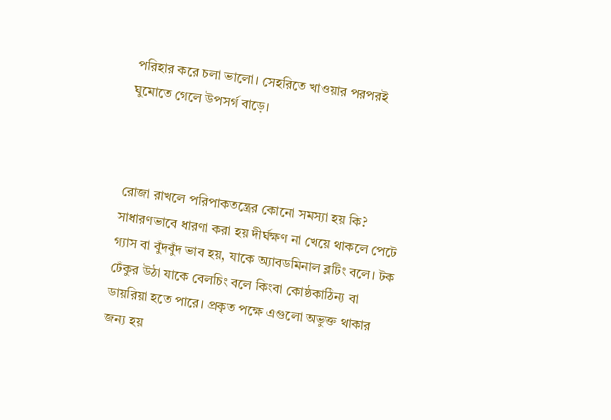পরিহার করে চলা ভালো। সেহরিতে খাওয়ার পরপরই ঘুমোতে গেলে উপসর্গ বাড়ে।



রোজা রাখলে পরিপাকতন্ত্রের কোনো সমস্যা হয় কি?
সাধারণভাবে ধারণা করা হয় দীর্ঘক্ষণ না খেয়ে থাকলে পেটে গ্যাস বা বুঁদবুঁদ ভাব হয়, যাকে অ্যাবডমিনাল ব্লটিং বলে। টক ঢেঁকুর উঠা যাকে বেলচিং বলে কিংবা কোষ্ঠকাঠিন্য বা ডায়রিয়া হতে পারে। প্রকৃত পক্ষে এগুলো অভুক্ত থাকার জন্য হয়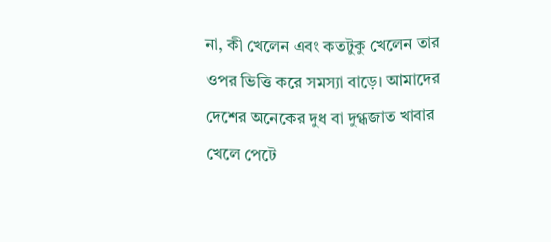না, কী খেলেন এবং কতটুকু খেলেন তার ওপর ভিত্তি করে সমস্যা বাড়ে। আমাদের দেশের অনেকের দুধ বা দুগ্ধজাত খাবার খেলে পেটে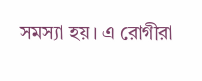সমস্যা হয়। এ রোগীরা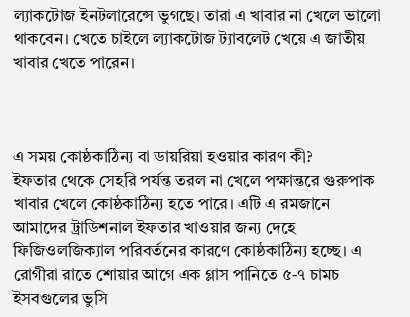ল্যাকটোজ ইনটলারেন্সে ভুগছে। তারা এ খাবার না খেলে ভালো থাকবেন। খেতে চাইলে ল্যাকটোজ ট্যাবলেট খেয়ে এ জাতীয় খাবার খেতে পারেন।



এ সময় কোষ্ঠকাঠিন্য বা ডায়রিয়া হওয়ার কারণ কী?
ইফতার থেকে সেহরি পর্যন্ত তরল না খেলে পক্ষান্তরে গুরুপাক খাবার খেলে কোষ্ঠকাঠিন্য হতে পারে। এটি এ রমজানে আমাদের ট্রাডিশনাল ইফতার খাওয়ার জন্য দেহে ফিজিওলজিক্যাল পরিবর্তনের কারণে কোষ্ঠকাঠিন্য হচ্ছে। এ রোগীরা রাতে শোয়ার আগে এক গ্লাস পানিতে ৫-৭ চামচ ইসবগুলের ভুসি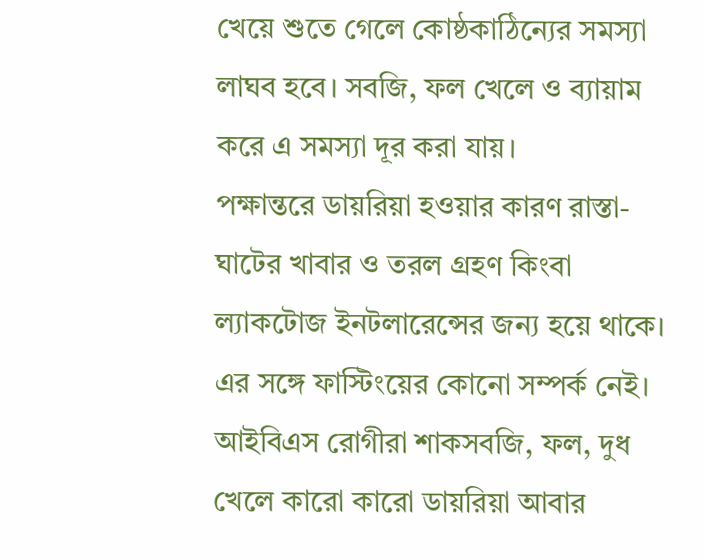খেয়ে শুতে গেলে কোষ্ঠকাঠিন্যের সমস্যা লাঘব হবে। সবজি, ফল খেলে ও ব্যায়াম করে এ সমস্যা দূর করা যায়।
পক্ষান্তরে ডায়রিয়া হওয়ার কারণ রাস্তা-ঘাটের খাবার ও তরল গ্রহণ কিংবা ল্যাকটোজ ইনটলারেন্সের জন্য হয়ে থাকে। এর সঙ্গে ফাস্টিংয়ের কোনো সম্পর্ক নেই। আইবিএস রোগীরা শাকসবজি, ফল, দুধ খেলে কারো কারো ডায়রিয়া আবার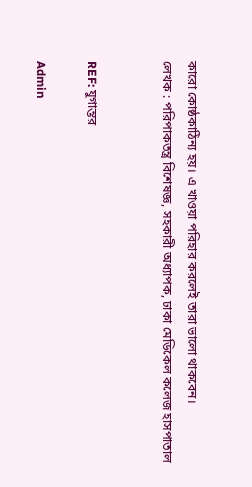কারো কোষ্ঠকাঠিন্য হয়। এ খাওয়া পরিহার করলেই তারা ভালো থাকবেন।
লেখক : পরিপাকতন্ত্র বিশেষজ্ঞ, সহকারী অধ্যাপক, ঢাকা মেডিকেল কলেজ হাসপাতাল


REF: যুগান্তর

Admin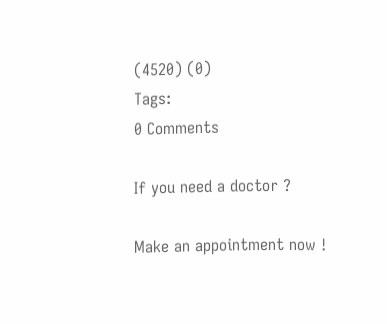(4520) (0)
Tags:
0 Comments

If you need a doctor ?

Make an appointment now !